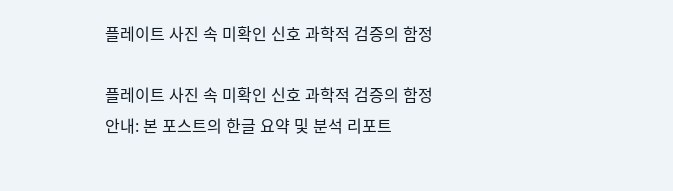플레이트 사진 속 미확인 신호 과학적 검증의 함정

플레이트 사진 속 미확인 신호 과학적 검증의 함정
안내: 본 포스트의 한글 요약 및 분석 리포트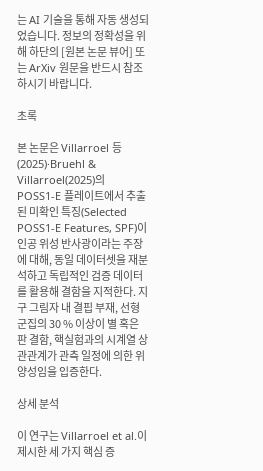는 AI 기술을 통해 자동 생성되었습니다. 정보의 정확성을 위해 하단의 [원본 논문 뷰어] 또는 ArXiv 원문을 반드시 참조하시기 바랍니다.

초록

본 논문은 Villarroel 등(2025)·Bruehl & Villarroel(2025)의 POSS1‑E 플레이트에서 추출된 미확인 특징(Selected POSS1‑E Features, SPF)이 인공 위성 반사광이라는 주장에 대해, 동일 데이터셋을 재분석하고 독립적인 검증 데이터를 활용해 결함을 지적한다. 지구 그림자 내 결핍 부재, 선형 군집의 30 % 이상이 별 혹은 판 결함, 핵실험과의 시계열 상관관계가 관측 일정에 의한 위양성임을 입증한다.

상세 분석

이 연구는 Villarroel et al.이 제시한 세 가지 핵심 증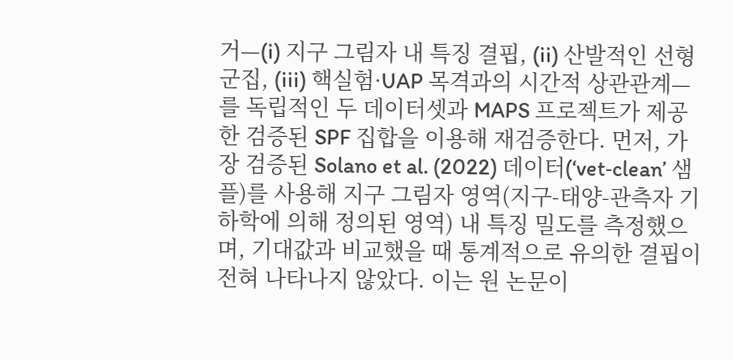거—(i) 지구 그림자 내 특징 결핍, (ii) 산발적인 선형 군집, (iii) 핵실험·UAP 목격과의 시간적 상관관계—를 독립적인 두 데이터셋과 MAPS 프로젝트가 제공한 검증된 SPF 집합을 이용해 재검증한다. 먼저, 가장 검증된 Solano et al. (2022) 데이터(‘vet‑clean’ 샘플)를 사용해 지구 그림자 영역(지구‑태양‑관측자 기하학에 의해 정의된 영역) 내 특징 밀도를 측정했으며, 기대값과 비교했을 때 통계적으로 유의한 결핍이 전혀 나타나지 않았다. 이는 원 논문이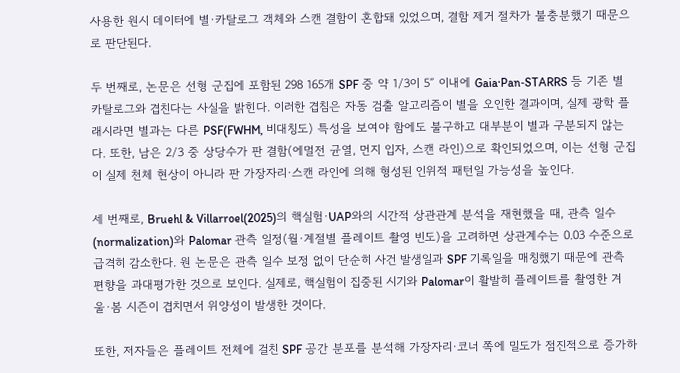사용한 원시 데이터에 별·카탈로그 객체와 스캔 결함이 혼합돼 있었으며, 결함 제거 절차가 불충분했기 때문으로 판단된다.

두 번째로, 논문은 선형 군집에 포함된 298 165개 SPF 중 약 1/3이 5″ 이내에 Gaia·Pan‑STARRS 등 기존 별 카탈로그와 겹친다는 사실을 밝힌다. 이러한 겹침은 자동 검출 알고리즘이 별을 오인한 결과이며, 실제 광학 플래시라면 별과는 다른 PSF(FWHM, 비대칭도) 특성을 보여야 함에도 불구하고 대부분이 별과 구분되지 않는다. 또한, 남은 2/3 중 상당수가 판 결함(에멀전 균열, 먼지 입자, 스캔 라인)으로 확인되었으며, 이는 선형 군집이 실제 천체 현상이 아니라 판 가장자리·스캔 라인에 의해 형성된 인위적 패턴일 가능성을 높인다.

세 번째로, Bruehl & Villarroel(2025)의 핵실험·UAP와의 시간적 상관관계 분석을 재현했을 때, 관측 일수(normalization)와 Palomar 관측 일정(월·계절별 플레이트 촬영 빈도)을 고려하면 상관계수는 0.03 수준으로 급격히 감소한다. 원 논문은 관측 일수 보정 없이 단순히 사건 발생일과 SPF 기록일을 매칭했기 때문에 관측 편향을 과대평가한 것으로 보인다. 실제로, 핵실험이 집중된 시기와 Palomar이 활발히 플레이트를 촬영한 겨울·봄 시즌이 겹치면서 위양성이 발생한 것이다.

또한, 저자들은 플레이트 전체에 걸친 SPF 공간 분포를 분석해 가장자리·코너 쪽에 밀도가 점진적으로 증가하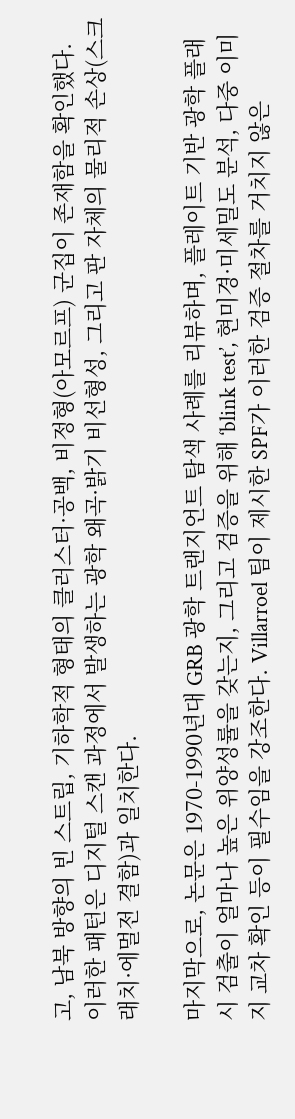고, 남북 방향의 빈 스트립, 기하학적 형태의 클러스터·공백, 비정형(아모르프) 군집이 존재함을 확인했다. 이러한 패턴은 디지털 스캔 과정에서 발생하는 광학 왜곡·밝기 비선형성, 그리고 판 자체의 물리적 손상(스크래치·에멀전 결함)과 일치한다.

마지막으로, 논문은 1970‑1990년대 GRB 광학 트랜지언트 탐색 사례를 리뷰하며, 플레이트 기반 광학 플래시 검출이 얼마나 높은 위양성률을 갖는지, 그리고 검증을 위해 ‘blink test’, 현미경·미세밀도 분석, 다중 이미지 교차 확인 등이 필수임을 강조한다. Villarroel 팀이 제시한 SPF가 이러한 검증 절차를 거치지 않은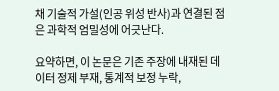채 기술적 가설(인공 위성 반사)과 연결된 점은 과학적 엄밀성에 어긋난다.

요약하면, 이 논문은 기존 주장에 내재된 데이터 정제 부재, 통계적 보정 누락,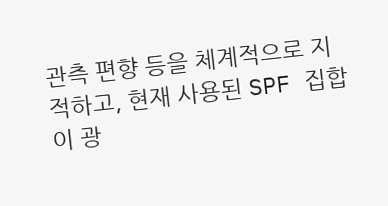관측 편향 등을 체계적으로 지적하고, 현재 사용된 SPF 집합이 광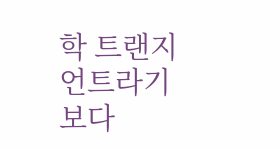학 트랜지언트라기보다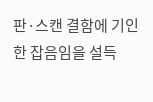판·스캔 결함에 기인한 잡음임을 설득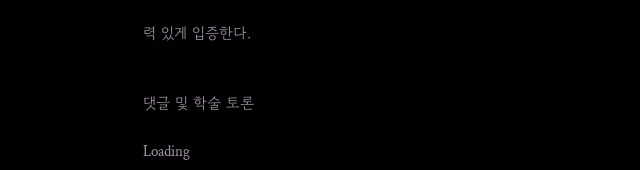력 있게 입증한다.


댓글 및 학술 토론

Loading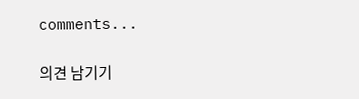comments...

의견 남기기